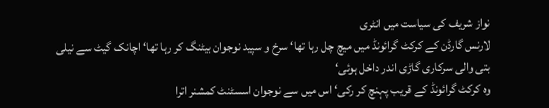نواز شریف کی سیاست میں انٹری
لارنس گارڈن کے کرکٹ گرائونڈ میں میچ چل رہا تھا‘ سرخ و سپید نوجوان بیٹنگ کر رہا تھا‘ اچانک گیٹ سے نیلی بتی والی سرکاری گاڑی اندر داخل ہوئی‘
وہ کرکٹ گرائونڈ کے قریب پہنچ کر رکی‘ اس میں سے نوجوان اسسٹنٹ کمشنر اترا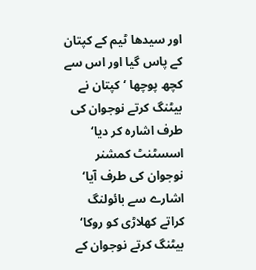اور سیدھا ٹیم کے کپتان کے پاس گیا اور اس سے کچھ پوچھا ‘ کپتان نے بیٹنگ کرتے نوجوان کی طرف اشارہ کر دیا‘ اسسٹنٹ کمشنر نوجوان کی طرف آیا‘ اشارے سے بائولنگ کراتے کھلاڑی کو روکا‘ بیٹنگ کرتے نوجوان کے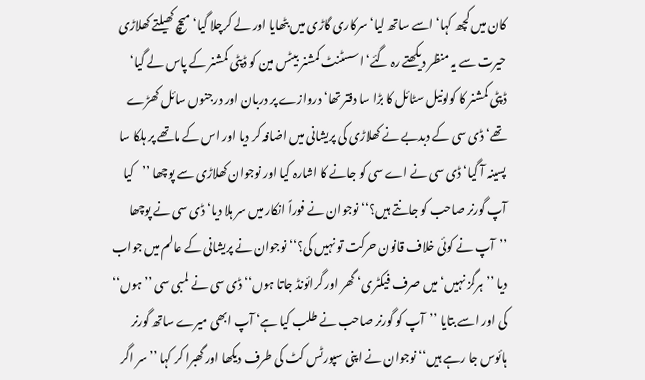کان میں کچھ کہا‘ اسے ساتھ لیا‘ سرکاری گاڑی میں بٹھایا اور لے کرچلا گیا‘ میچ کھیلتے کھلاڑی حیرت سے یہ منظر دیکھتے رہ گئے‘ اسسٹنٹ کمشنر بیٹس مین کو ڈپٹی کمشنر کے پاس لے گیا‘ ڈپٹی کمشنر کا کولونیل سٹائل کا بڑا سا دفتر تھا‘ دروازے پر دربان اور درجنوں سائل کھڑے تھے‘ ڈی سی کے دبدبے نے کھلاڑی کی پریشانی میں اضافہ کر دیا اور اس کے ماتھے پر ہلکا سا پسینہ آ گیا‘ ڈی سی نے اے سی کو جانے کا اشارہ کیا اور نوجوان کھلاڑی سے پوچھا ’’کیا آپ گورنر صاحب کو جانتے ہیں؟‘‘ نوجوان نے فوراً انکار میں سر ہلا دیا‘ ڈی سی نے پوچھا ’’آپ نے کوئی خلاف قانون حرکت تو نہیں کی؟‘‘ نوجوان نے پریشانی کے عالم میں جواب دیا ’’ہرگز نہیں‘ میں صرف فیکٹری‘ گھر اور گرائونڈ جاتا ہوں‘‘ ڈی سی نے لمبی سی ’’ہوں‘‘ کی اور اسے بتایا ’’آپ کو گورنر صاحب نے طلب کیا ہے‘ آپ ابھی میرے ساتھ گورنر ہائوس جا رہے ہیں‘‘ نوجوان نے اپنی سپورٹس کٹ کی طرف دیکھا اور گھبرا کر کہا ’’سر اگر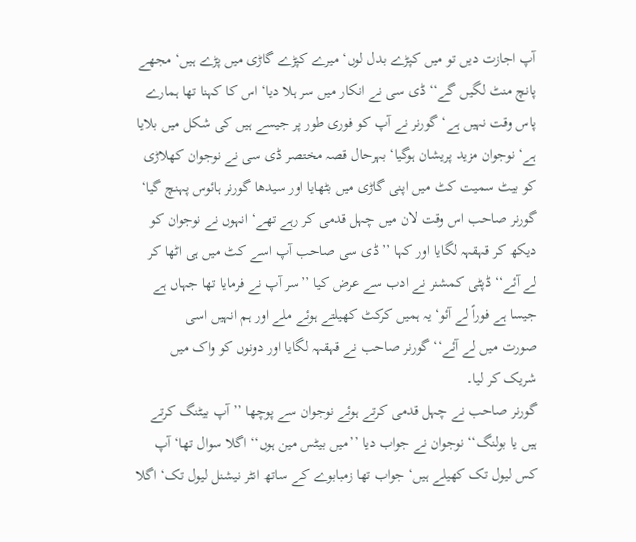آپ اجازت دیں تو میں کپڑے بدل لوں‘ میرے کپڑے گاڑی میں پڑے ہیں‘ مجھے پانچ منٹ لگیں گے‘‘ ڈی سی نے انکار میں سر ہلا دیا‘ اس کا کہنا تھا ہمارے پاس وقت نہیں ہے‘ گورنر نے آپ کو فوری طور پر جیسے ہیں کی شکل میں بلایا ہے‘ نوجوان مزید پریشان ہوگیا‘ بہرحال قصہ مختصر ڈی سی نے نوجوان کھلاڑی کو بیٹ سمیت کٹ میں اپنی گاڑی میں بٹھایا اور سیدھا گورنر ہائوس پہنچ گیا‘ گورنر صاحب اس وقت لان میں چہل قدمی کر رہے تھے‘ انہوں نے نوجوان کو دیکھ کر قہقہہ لگایا اور کہا ’’ڈی سی صاحب آپ اسے کٹ میں ہی اٹھا کر لے آئے‘‘ ڈپٹی کمشنر نے ادب سے عرض کیا ’’سر آپ نے فرمایا تھا جہاں ہے جیسا ہے فوراً لے آئو‘ یہ ہمیں کرکٹ کھیلتے ہوئے ملے اور ہم انہیں اسی
صورت میں لے آئے‘‘ گورنر صاحب نے قہقہہ لگایا اور دونوں کو واک میں شریک کر لیا۔
گورنر صاحب نے چہل قدمی کرتے ہوئے نوجوان سے پوچھا ’’آپ بیٹنگ کرتے ہیں یا بولنگ‘‘ نوجوان نے جواب دیا ’’میں بیٹس مین ہوں‘‘ اگلا سوال تھا‘ آپ کس لیول تک کھیلے ہیں‘ جواب تھا زمبابوے کے ساتھ انٹر نیشنل لیول تک‘ اگلا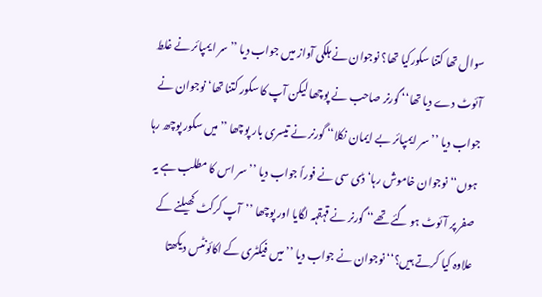سوال تھا کتنا سکورکیا تھا؟ نوجوان نے ہلکی آواز میں جواب دیا ’’سر ایمپائر نے غلط آئوٹ دے دیا تھا‘‘ گورنر صاحب نے پوچھا لیکن آپ کا سکور کتنا تھا‘ نوجوان نے جواب دیا ’’سر ایمپائر بے ایمان نکلا‘‘ گورنر نے تیسری بار پوچھا ’’میں سکور پوچھ رہا ہوں‘‘ نوجوان خاموش رہا‘ ڈی سی نے فوراً جواب دیا ’’سر اس کا مطلب ہے یہ صفر پر آئوٹ ہو گئے تھے‘‘ گورنر نے قہقہہ لگایا اور پوچھا ’’آپ کرکٹ کھیلنے کے علاوہ کیا کرتے ہیں؟‘‘ نوجوان نے جواب دیا ’’میں فیکٹری کے اکائونٹس دیکھتا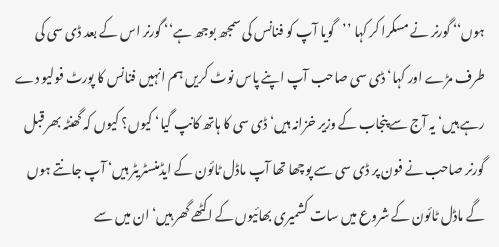ہوں‘‘ گورنر نے مسکرا کر کہا ’’گویا آپ کو فنانس کی سمجھ بوجھ ہے‘‘ گورنر اس کے بعد ڈی سی کی طرف مڑے اور کہا‘ ڈی سی صاحب آپ اپنے پاس نوٹ کریں ہم انہیں فنانس کا پورٹ فولیو دے رہے ہیں‘ یہ آج سے پنجاب کے وزیر خزانہ ہیں‘ ڈی سی کا ہاتھ کانپ گیا‘ کیوں؟ کیوں کہ گھنٹہ بھر قبل گورنر صاحب نے فون پر ڈی سی سے پوچھا تھا آپ ماڈل ٹائون کے ایڈمنسٹریٹر ہیں‘ آپ جانتے ہوں گے ماڈل ٹائون کے شروع میں سات کشمیری بھائیوں کے اکٹھے گھر ہیں‘ ان میں سے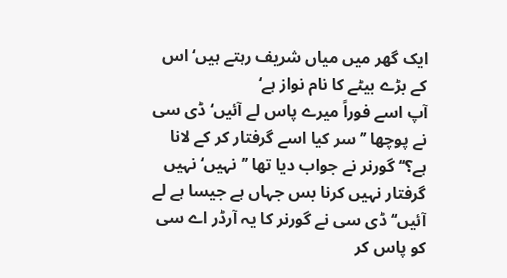ایک گھر میں میاں شریف رہتے ہیں‘ اس کے بڑے بیٹے کا نام نواز ہے‘
آپ اسے فوراً میرے پاس لے آئیں‘ ڈی سی نے پوچھا ’’سر کیا اسے گرفتار کر کے لانا ہے؟‘‘ گورنر نے جواب دیا تھا ’’نہیں‘ نہیں گرفتار نہیں کرنا بس جہاں ہے جیسا ہے لے آئیں‘‘ ڈی سی نے گورنر کا یہ آرڈر اے سی کو پاس کر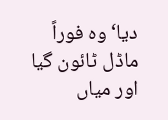دیا‘ وہ فوراً ماڈل ٹائون گیا اور میاں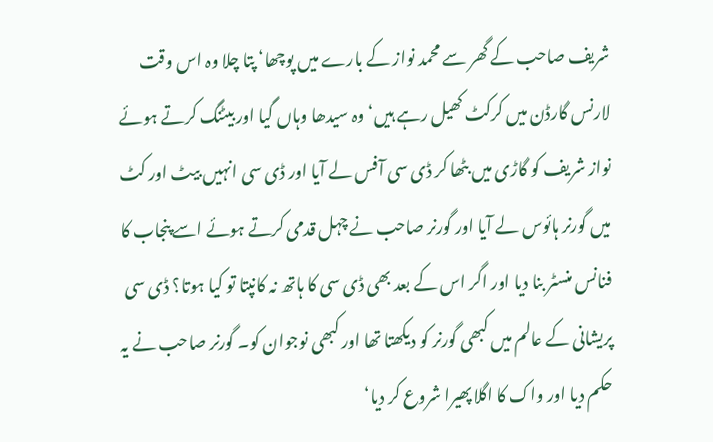شریف صاحب کے گھر سے محمد نواز کے بارے میں پوچھا‘ پتا چلا وہ اس وقت لارنس گارڈن میں کرکٹ کھیل رہے ہیں‘ وہ سیدھا وہاں گیا اور بیٹنگ کرتے ہوئے نواز شریف کو گاڑی میں بٹھا کر ڈی سی آفس لے آیا اور ڈی سی انہیں بیٹ اور کٹ میں گورنر ہائوس لے آیا اور گورنر صاحب نے چہل قدمی کرتے ہوئے اسے پنجاب کا فنانس منسٹر بنا دیا اور اگر اس کے بعد بھی ڈی سی کا ہاتھ نہ کانپتا تو کیا ہوتا؟ ڈی سی پریشانی کے عالم میں کبھی گورنر کو دیکھتا تھا اور کبھی نوجوان کو۔ گورنر صاحب نے یہ حکم دیا اور واک کا اگلا پھیرا شروع کر دیا‘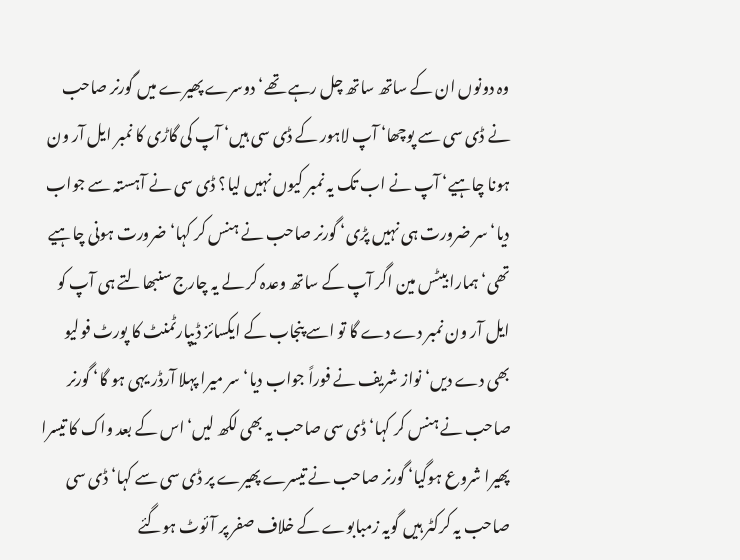وہ دونوں ان کے ساتھ ساتھ چل رہے تھے‘ دوسرے پھیرے میں گورنر صاحب نے ڈی سی سے پوچھا‘ آپ لاہور کے ڈی سی ہیں‘ آپ کی گاڑی کا نمبر ایل آر ون ہونا چاہیے‘ آپ نے اب تک یہ نمبر کیوں نہیں لیا؟ ڈی سی نے آہستہ سے جواب دیا‘ سر ضرورت ہی نہیں پڑی‘ گورنر صاحب نے ہنس کر کہا‘ ضرورت ہونی چاہیے تھی‘ ہمارا بیٹس مین اگر آپ کے ساتھ وعدہ کر لے یہ چارج سنبھالتے ہی آپ کو ایل آر ون نمبر دے دے گا تو اسے پنجاب کے ایکسائز ڈیپارٹمنٹ کا پورٹ فولیو بھی دے دیں‘ نواز شریف نے فوراً جواب دیا‘ سر میرا پہلا آرڈر یہی ہو گا‘ گورنر صاحب نے ہنس کر کہا‘ ڈی سی صاحب یہ بھی لکھ لیں‘اس کے بعد واک کا تیسرا پھیرا شروع ہوگیا‘ گورنر صاحب نے تیسرے پھیرے پر ڈی سی سے کہا‘ ڈی سی صاحب یہ کرکٹر ہیں گویہ زمبابوے کے خلاف صفر پر آئوٹ ہوگئے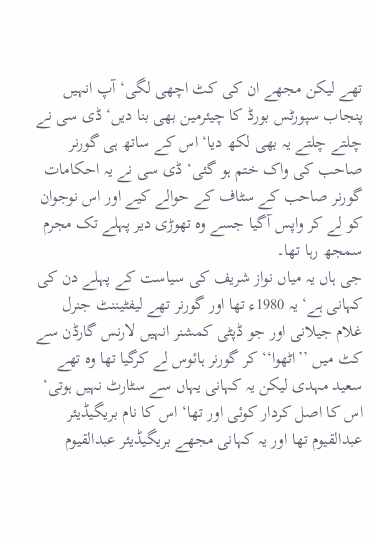تھے لیکن مجھے ان کی کٹ اچھی لگی‘ آپ انہیں پنجاب سپورٹس بورڈ کا چیئرمین بھی بنا دیں‘ ڈی سی نے چلتے چلتے یہ بھی لکھ دیا‘ اس کے ساتھ ہی گورنر صاحب کی واک ختم ہو گئی‘ ڈی سی نے یہ احکامات گورنر صاحب کے سٹاف کے حوالے کیے اور اس نوجوان کو لے کر واپس آگیا جسے وہ تھوڑی دیر پہلے تک مجرم سمجھ رہا تھا۔
جی ہاں یہ میاں نواز شریف کی سیاست کے پہلے دن کی کہانی ہے‘ یہ 1980ء تھا اور گورنر تھے لیفٹیننٹ جنرل غلام جیلانی اور جو ڈپٹی کمشنر انہیں لارنس گارڈن سے کٹ میں ’’اٹھوا‘‘ کر گورنر ہائوس لے کرگیا تھا وہ تھے سعید مہدی لیکن یہ کہانی یہاں سے سٹارٹ نہیں ہوتی‘ اس کا اصل کردار کوئی اور تھا‘ اس کا نام بریگیڈیئر عبدالقیوم تھا اور یہ کہانی مجھے بریگیڈیئر عبدالقیوم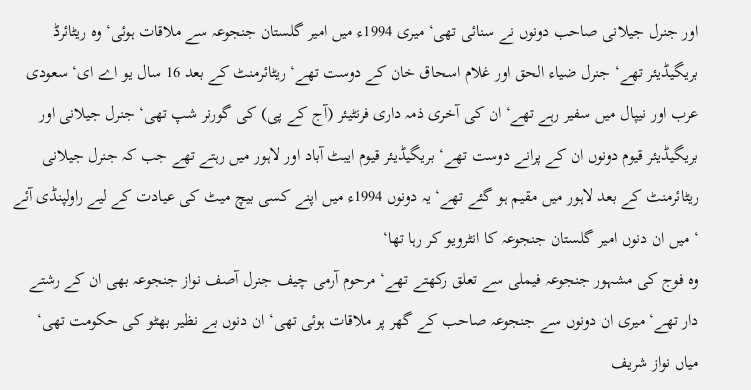اور جنرل جیلانی صاحب دونوں نے سنائی تھی‘ میری 1994ء میں امیر گلستان جنجوعہ سے ملاقات ہوئی‘ وہ ریٹائرڈ بریگیڈیئر تھے‘ جنرل ضیاء الحق اور غلام اسحاق خان کے دوست تھے‘ ریٹائرمنٹ کے بعد 16 سال یو اے ای‘ سعودی عرب اور نیپال میں سفیر رہے تھے‘ ان کی آخری ذمہ داری فرنٹیئر (آج کے پی) کی گورنر شپ تھی‘ جنرل جیلانی اور بریگیڈیئر قیوم دونوں ان کے پرانے دوست تھے‘ بریگیڈیئر قیوم ایبٹ آباد اور لاہور میں رہتے تھے جب کہ جنرل جیلانی ریٹائرمنٹ کے بعد لاہور میں مقیم ہو گئے تھے‘ یہ دونوں 1994ء میں اپنے کسی بیچ میٹ کی عیادت کے لیے راولپنڈی آئے ‘ میں ان دنوں امیر گلستان جنجوعہ کا انٹرویو کر رہا تھا‘
وہ فوج کی مشہور جنجوعہ فیملی سے تعلق رکھتے تھے‘ مرحوم آرمی چیف جنرل آصف نواز جنجوعہ بھی ان کے رشتے دار تھے‘ میری ان دونوں سے جنجوعہ صاحب کے گھر پر ملاقات ہوئی تھی‘ ان دنوں بے نظیر بھٹو کی حکومت تھی‘ میاں نواز شریف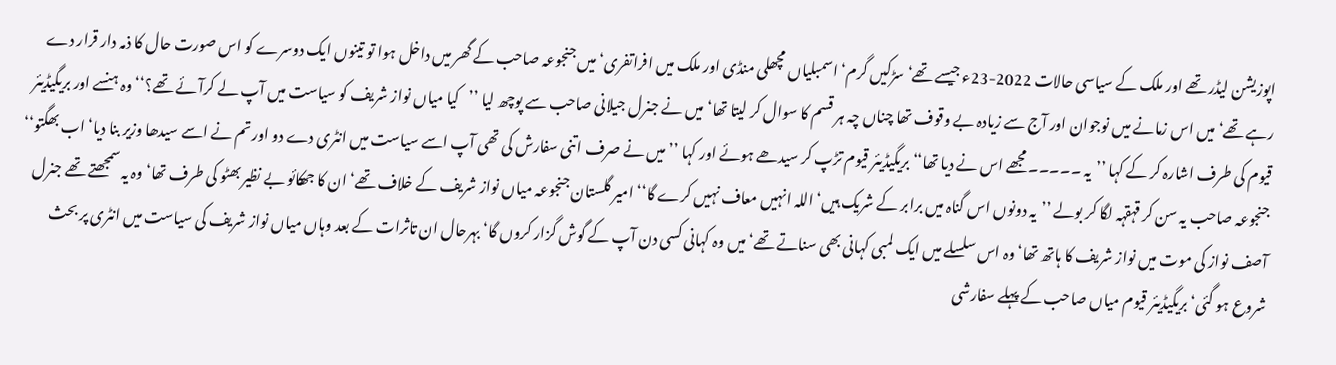اپوزیشن لیڈر تھے اور ملک کے سیاسی حالات 2022-23ء جیسے تھے‘ سڑکیں گرم‘ اسمبلیاں مچھلی منڈی اور ملک میں افراتفری‘ میں جنجوعہ صاحب کے گھر میں داخل ہوا تو تینوں ایک دوسرے کو اس صورت حال کا ذمہ دار قرار دے رہے تھے‘ میں اس زمانے میں نوجوان اور آج سے زیادہ بے وقوف تھا چناں چہ ہر قسم کا سوال کر لیتا تھا‘ میں نے جنرل جیلانی صاحب سے پوچھ لیا ’’کیا میاں نواز شریف کو سیاست میں آپ لے کرآئے تھے؟‘‘ وہ ہنسے اور بریگیڈیئر قیوم کی طرف اشارہ کر کے کہا ’’یہ ۔۔۔۔۔ مجھے اس نے دیا تھا‘‘ بریگیڈیئر قیوم تڑپ کر سیدھے ہوئے اور کہا ’’میں نے صرف اتنی سفارش کی تھی آپ اسے سیاست میں انٹری دے دو اور تم نے اسے سیدھا وزیر بنا دیا‘ اب بھگتو‘‘ جنجوعہ صاحب یہ سن کر قہقہہ لگا کر بولے ’’یہ دونوں اس گناہ میں برابر کے شریک ہیں‘اللہ انہیں معاف نہیں کرے گا‘‘ امیر گلستان جنجوعہ میاں نواز شریف کے خلاف تھے‘ ان کا جھکائو بے نظیر بھٹو کی طرف تھا‘ وہ یہ سمجھتے تھے جنرل آصف نواز کی موت میں نواز شریف کا ہاتھ تھا‘ وہ اس سلسلے میں ایک لمبی کہانی بھی سناتے تھے‘ میں وہ کہانی کسی دن آپ کے گوش گزار کروں گا‘ بہرحال ان تاثرات کے بعد وہاں میاں نواز شریف کی سیاست میں انٹری پر بحث شروع ہو گئی‘ بریگیڈیئر قیوم میاں صاحب کے پہلے سفارشی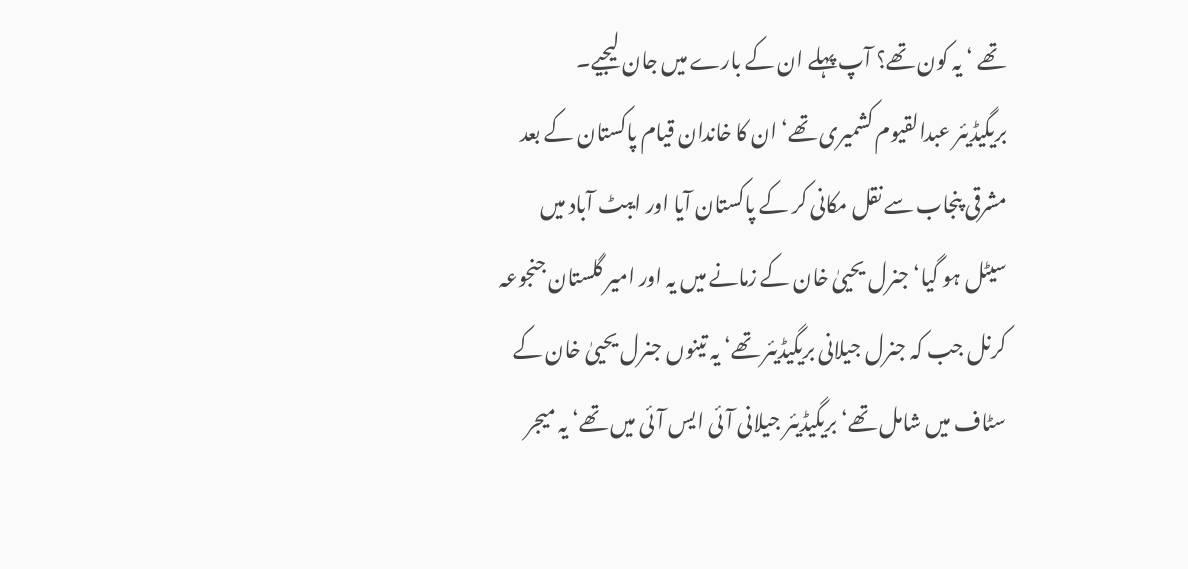تھے ‘ یہ کون تھے؟ آپ پہلے ان کے بارے میں جان لیجیے۔
بریگیڈیئر عبدالقیوم کشمیری تھے‘ ان کا خاندان قیام پاکستان کے بعد مشرقی پنجاب سے نقل مکانی کر کے پاکستان آیا اور ایبٹ آباد میں سیٹل ہو گیا‘جنرل یحییٰ خان کے زمانے میں یہ اور امیر گلستان جنجوعہ کرنل جب کہ جنرل جیلانی بریگیڈیئر تھے‘ یہ تینوں جنرل یحییٰ خان کے سٹاف میں شامل تھے‘ بریگیڈیئر جیلانی آئی ایس آئی میں تھے‘ یہ میجر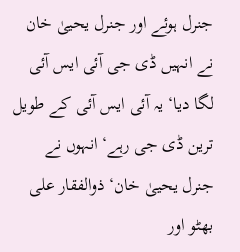جنرل ہوئے اور جنرل یحییٰ خان نے انہیں ڈی جی آئی ایس آئی لگا دیا‘ یہ آئی ایس آئی کے طویل ترین ڈی جی رہے‘ انہوں نے جنرل یحییٰ خان‘ ذوالفقار علی بھٹو اور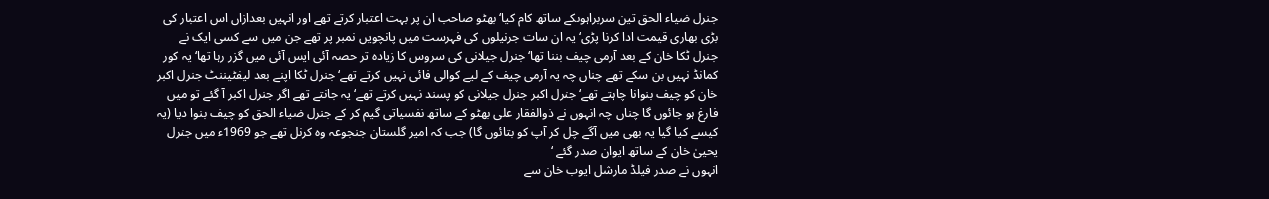جنرل ضیاء الحق تین سربراہوںکے ساتھ کام کیا‘ بھٹو صاحب ان پر بہت اعتبار کرتے تھے اور انہیں بعدازاں اس اعتبار کی بڑی بھاری قیمت ادا کرنا پڑی‘ یہ ان سات جرنیلوں کی فہرست میں پانچویں نمبر پر تھے جن میں سے کسی ایک نے جنرل ٹکا خان کے بعد آرمی چیف بننا تھا‘ جنرل جیلانی کی سروس کا زیادہ تر حصہ آئی ایس آئی میں گزر رہا تھا‘ یہ کور کمانڈ نہیں بن سکے تھے چناں چہ یہ آرمی چیف کے لیے کوالی فائی نہیں کرتے تھے‘ جنرل ٹکا اپنے بعد لیفٹیننٹ جنرل اکبر خان کو چیف بنوانا چاہتے تھے‘ جنرل اکبر جنرل جیلانی کو پسند نہیں کرتے تھے‘ یہ جانتے تھے اگر جنرل اکبر آ گئے تو میں فارغ ہو جائوں گا چناں چہ انہوں نے ذوالفقار علی بھٹو کے ساتھ نفسیاتی گیم کر کے جنرل ضیاء الحق کو چیف بنوا دیا (یہ کیسے کیا گیا یہ بھی میں آگے چل کر آپ کو بتائوں گا) جب کہ امیر گلستان جنجوعہ وہ کرنل تھے جو 1969ء میں جنرل یحییٰ خان کے ساتھ ایوان صدر گئے ‘
انہوں نے صدر فیلڈ مارشل ایوب خان سے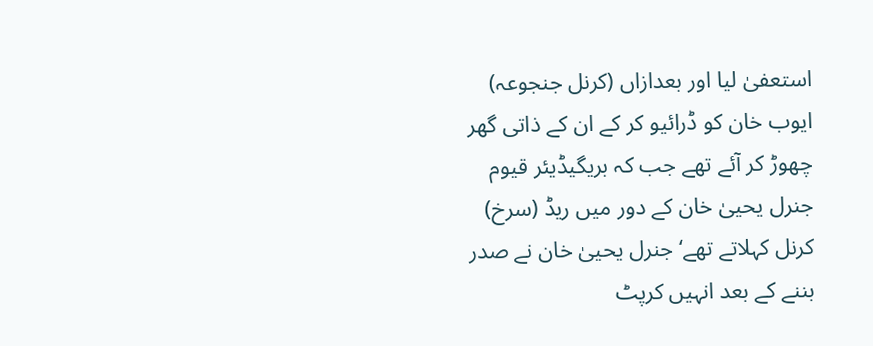استعفیٰ لیا اور بعدازاں (کرنل جنجوعہ) ایوب خان کو ڈرائیو کر کے ان کے ذاتی گھر چھوڑ کر آئے تھے جب کہ بریگیڈیئر قیوم جنرل یحییٰ خان کے دور میں ریڈ (سرخ) کرنل کہلاتے تھے‘ جنرل یحییٰ خان نے صدر بننے کے بعد انہیں کرپٹ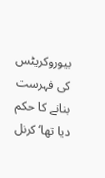بیوروکریٹس کی فہرست بنانے کا حکم دیا تھا‘ کرنل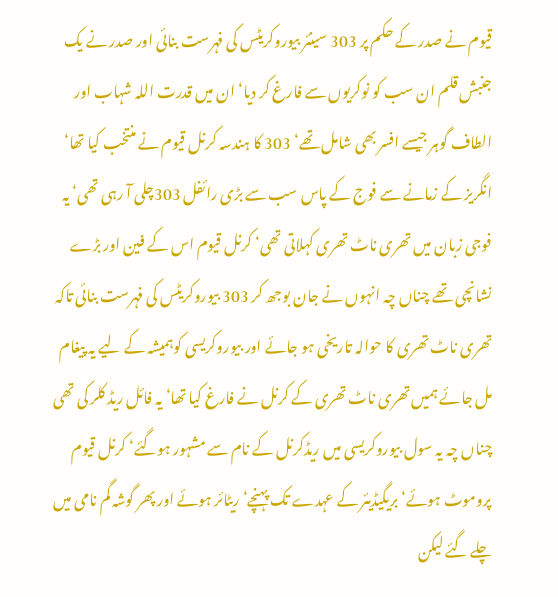قیوم نے صدر کے حکم پر 303 سینئر بیوروکریٹس کی فہرست بنائی اور صدر نے یک جنبش قلم ان سب کو نوکریوں سے فارغ کر دیا‘ ان میں قدرت اللہ شہاب اور الطاف گوہر جیسے افسر بھی شامل تھے‘ 303 کا ہندسہ کرنل قیوم نے منتخب کیا تھا‘ انگریز کے زمانے سے فوج کے پاس سب سے بڑی رائفل 303چلی آ رہی تھی‘ یہ فوجی زبان میں تھری ناٹ تھری کہلاتی تھی‘ کرنل قیوم اس کے فین اور بڑے نشانچی تھے چناں چہ انہوں نے جان بوجھ کر 303 بیوروکریٹس کی فہرست بنائی تاکہ تھری ناٹ تھری کا حوالہ تاریخی ہو جائے اور بیوروکریسی کوہمیشہ کے لیے یہ پیغام مل جائے ہمیں تھری ناٹ تھری کے کرنل نے فارغ کیا تھا‘ یہ فائل ریڈ کلر کی تھی چناں چہ یہ سول بیوروکریسی میں ریڈکرنل کے نام سے مشہور ہوگئے‘ کرنل قیوم پروموٹ ہوئے‘ بریگیڈیئر کے عہدے تک پہنچے‘ ریٹائر ہوئے اور پھر گوشہ گم نامی میں چلے گئے لیکن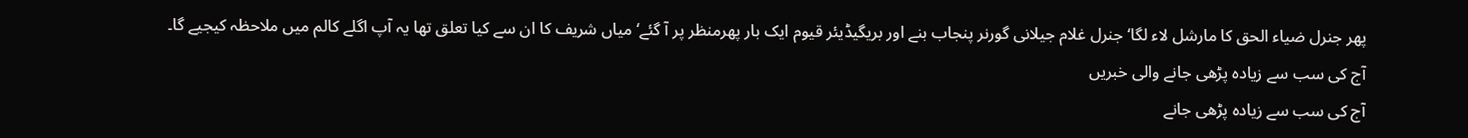پھر جنرل ضیاء الحق کا مارشل لاء لگا‘ جنرل غلام جیلانی گورنر پنجاب بنے اور بریگیڈیئر قیوم ایک بار پھرمنظر پر آ گئے‘ میاں شریف کا ان سے کیا تعلق تھا یہ آپ اگلے کالم میں ملاحظہ کیجیے گا۔
آج کی سب سے زیادہ پڑھی جانے والی خبریں
آج کی سب سے زیادہ پڑھی جانے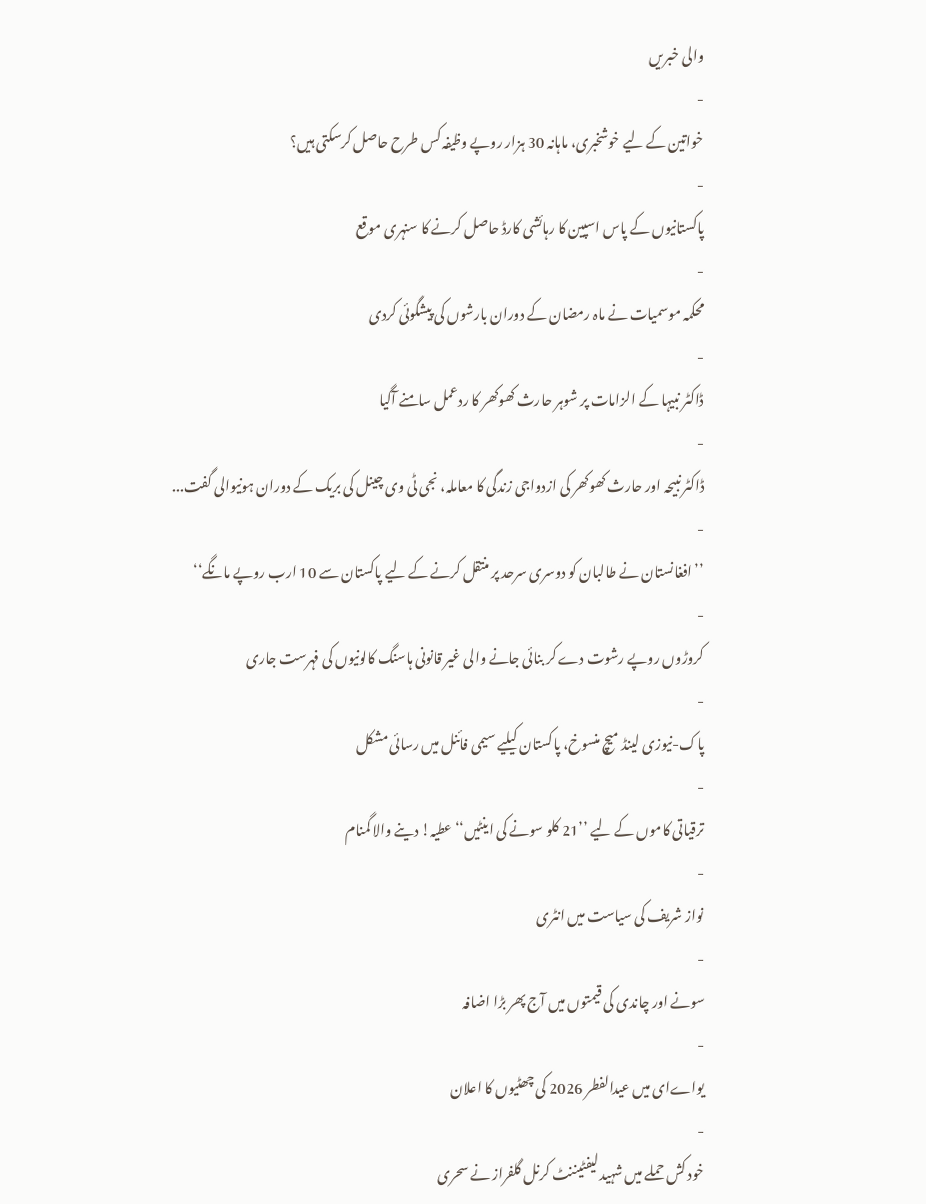والی خبریں
-
خواتین کے لیے خوشخبری، ماہانہ 30 ہزار روپے وظیفہ کس طرح حاصل کرسکتی ہیں؟
-
پاکستانیوں کے پاس اسپین کا رہائشی کارڈ حاصل کرنے کا سنہری موقع
-
محکمہ موسمیات نے ماہ رمضان کے دوران بارشوں کی پیشگوئی کردی
-
ڈاکٹر نبیہا کے الزامات پر شوہر حارث کھوکھر کا ردعمل سامنے آگیا
-
ڈاکٹر نبیحہ اور حارث کھوکھر کی ازدواجی زندگی کا معاملہ، نجی ٹی وی چینل کی بریک کے دوران ہونیوالی گفت...
-
’’افغانستان نے طالبان کو دوسری سرحد پر منتقل کرنے کے لیے پاکستان سے 10 ارب روپے مانگے‘‘
-
کروڑوں روپے رشوت دے کر بنائی جانے والی غیر قانونی ہاسنگ کالونیوں کی فہرست جاری
-
پاک-نیوزی لینڈ میچ منسوخ، پاکستان کیلیے سیمی فائنل میں رسائی مشکل
-
ترقیاتی کاموں کے لیے ’’21 کلو سونے کی اینٹیں‘‘ عطیہ! دینے والا گمنام
-
نواز شریف کی سیاست میں انٹری
-
سونے اور چاندی کی قیمتوں میں آج پھر بڑا اضافہ
-
یواےای میں عیدالفطر 2026 کی چھٹیوں کا اعلان
-
خود کش حملے میں شہید لیفٹیننٹ کرنل گلفراز نے سحری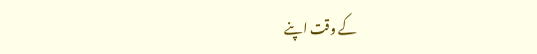کے وقت اپنے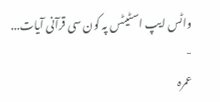واٹس ایپ اسٹیٹس پہ کون سی قرآنی آیات...
-
عمرہ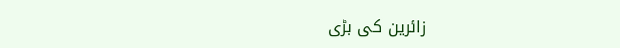زائرین کی بڑی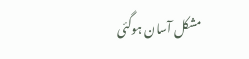مشکل آسان ہوگئی